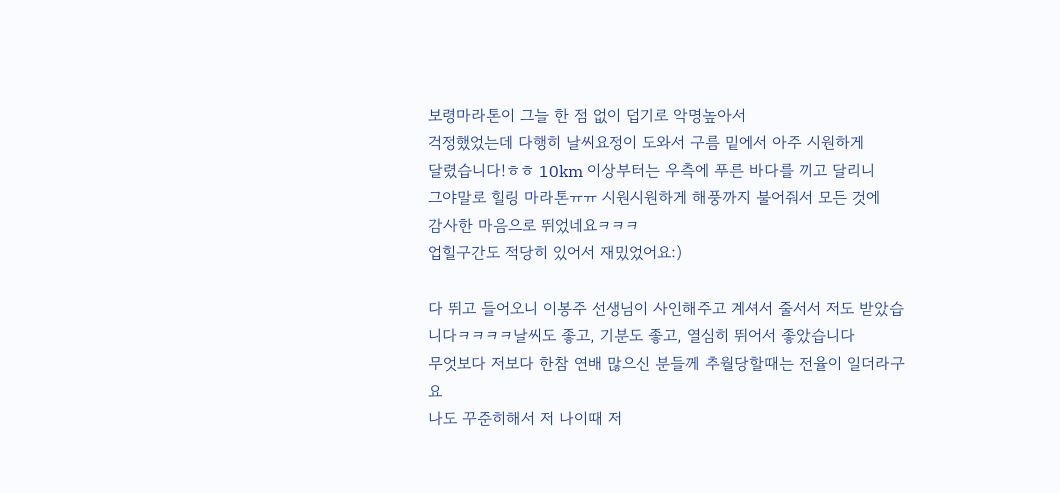보령마라톤이 그늘 한 점 없이 덥기로 악명높아서
걱정했었는데 다행히 날씨요정이 도와서 구름 밑에서 아주 시원하게
달렸습니다!ㅎㅎ 10km 이상부터는 우측에 푸른 바다를 끼고 달리니
그야말로 힐링 마라톤ㅠㅠ 시원시원하게 해풍까지 불어줘서 모든 것에
감사한 마음으로 뛰었네요ㅋㅋㅋ
업힐구간도 적당히 있어서 재밌었어요:)

다 뛰고 들어오니 이봉주 선생님이 사인해주고 계셔서 줄서서 저도 받았습니다ㅋㅋㅋㅋ날씨도 좋고, 기분도 좋고, 열심히 뛰어서 좋았습니다
무엇보다 저보다 한참 연배 많으신 분들께 추월당할때는 전율이 일더라구요
나도 꾸준히해서 저 나이때 저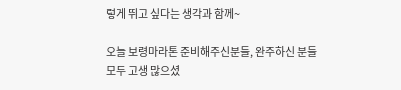렇게 뛰고 싶다는 생각과 함께~

오늘 보령마라톤 준비해주신분들, 완주하신 분들
모두 고생 많으셨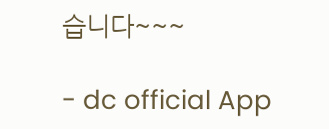습니다~~~

- dc official App